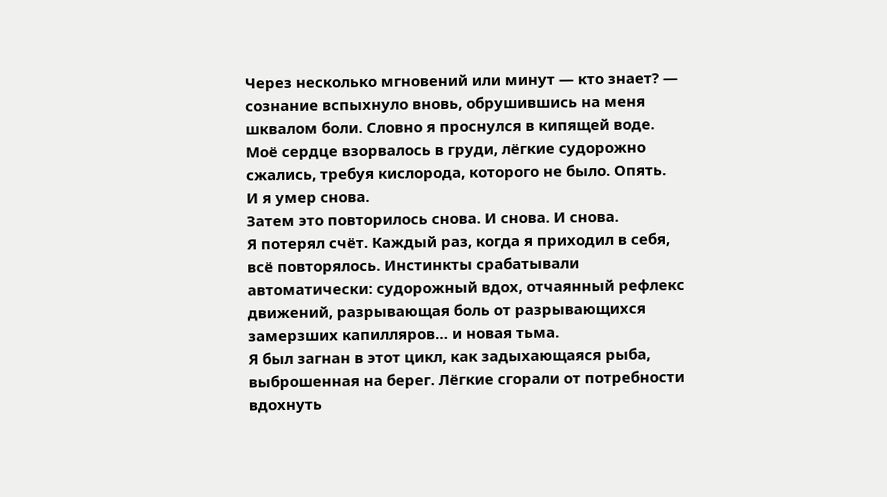Через несколько мгновений или минут — кто знает? — сознание вспыхнуло вновь, обрушившись на меня шквалом боли. Словно я проснулся в кипящей воде. Моё сердце взорвалось в груди, лёгкие судорожно сжались, требуя кислорода, которого не было. Опять.
И я умер снова.
Затем это повторилось снова. И снова. И снова.
Я потерял счёт. Каждый раз, когда я приходил в себя, всё повторялось. Инстинкты срабатывали автоматически: судорожный вдох, отчаянный рефлекс движений, разрывающая боль от разрывающихся замерзших капилляров… и новая тьма.
Я был загнан в этот цикл, как задыхающаяся рыба, выброшенная на берег. Лёгкие сгорали от потребности вдохнуть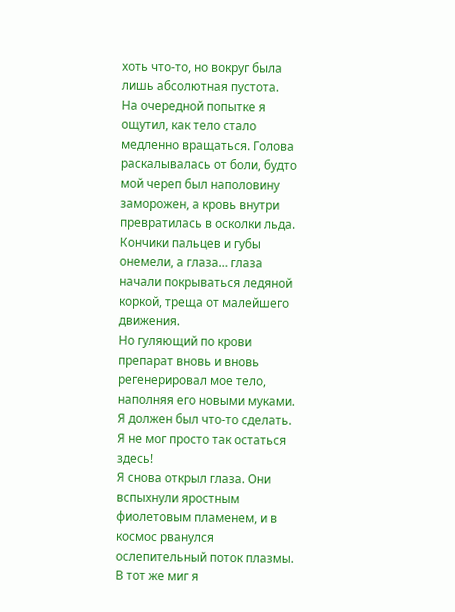хоть что-то, но вокруг была лишь абсолютная пустота.
На очередной попытке я ощутил, как тело стало медленно вращаться. Голова раскалывалась от боли, будто мой череп был наполовину заморожен, а кровь внутри превратилась в осколки льда. Кончики пальцев и губы онемели, а глаза… глаза начали покрываться ледяной коркой, треща от малейшего движения.
Но гуляющий по крови препарат вновь и вновь регенерировал мое тело, наполняя его новыми муками.
Я должен был что-то сделать.
Я не мог просто так остаться здесь!
Я снова открыл глаза. Они вспыхнули яростным фиолетовым пламенем, и в космос рванулся ослепительный поток плазмы. В тот же миг я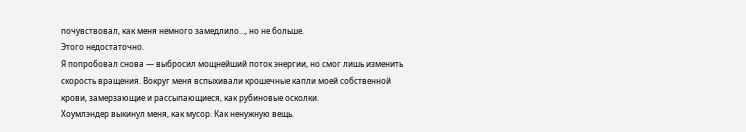почувствовал, как меня немного замедлило…, но не больше.
Этого недостаточно.
Я попробовал снова — выбросил мощнейший поток энергии, но смог лишь изменить скорость вращения. Вокруг меня вспыхивали крошечные капли моей собственной крови, замерзающие и рассыпающиеся, как рубиновые осколки.
Хоумлэндер выкинул меня, как мусор. Как ненужную вещь.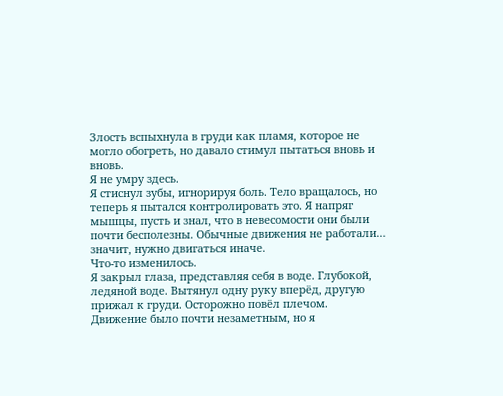Злость вспыхнула в груди как пламя, которое не могло обогреть, но давало стимул пытаться вновь и вновь.
Я не умру здесь.
Я стиснул зубы, игнорируя боль. Тело вращалось, но теперь я пытался контролировать это. Я напряг мышцы, пусть и знал, что в невесомости они были почти бесполезны. Обычные движения не работали… значит, нужно двигаться иначе.
Что-то изменилось.
Я закрыл глаза, представляя себя в воде. Глубокой, ледяной воде. Вытянул одну руку вперёд, другую прижал к груди. Осторожно повёл плечом.
Движение было почти незаметным, но я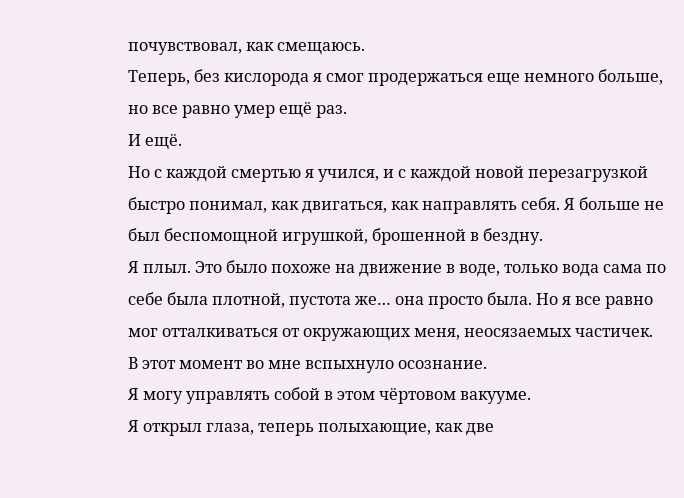почувствовал, как смещаюсь.
Теперь, без кислорода я смог продержаться еще немного больше, но все равно умер ещё раз.
И ещё.
Но с каждой смертью я учился, и с каждой новой перезагрузкой быстро понимал, как двигаться, как направлять себя. Я больше не был беспомощной игрушкой, брошенной в бездну.
Я плыл. Это было похоже на движение в воде, только вода сама по себе была плотной, пустота же… она просто была. Но я все равно мог отталкиваться от окружающих меня, неосязаемых частичек.
В этот момент во мне вспыхнуло осознание.
Я могу управлять собой в этом чёртовом вакууме.
Я открыл глаза, теперь полыхающие, как две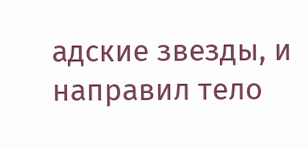адские звезды, и направил тело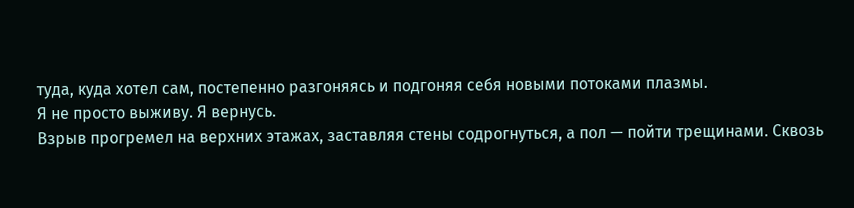туда, куда хотел сам, постепенно разгоняясь и подгоняя себя новыми потоками плазмы.
Я не просто выживу. Я вернусь.
Взрыв прогремел на верхних этажах, заставляя стены содрогнуться, а пол — пойти трещинами. Сквозь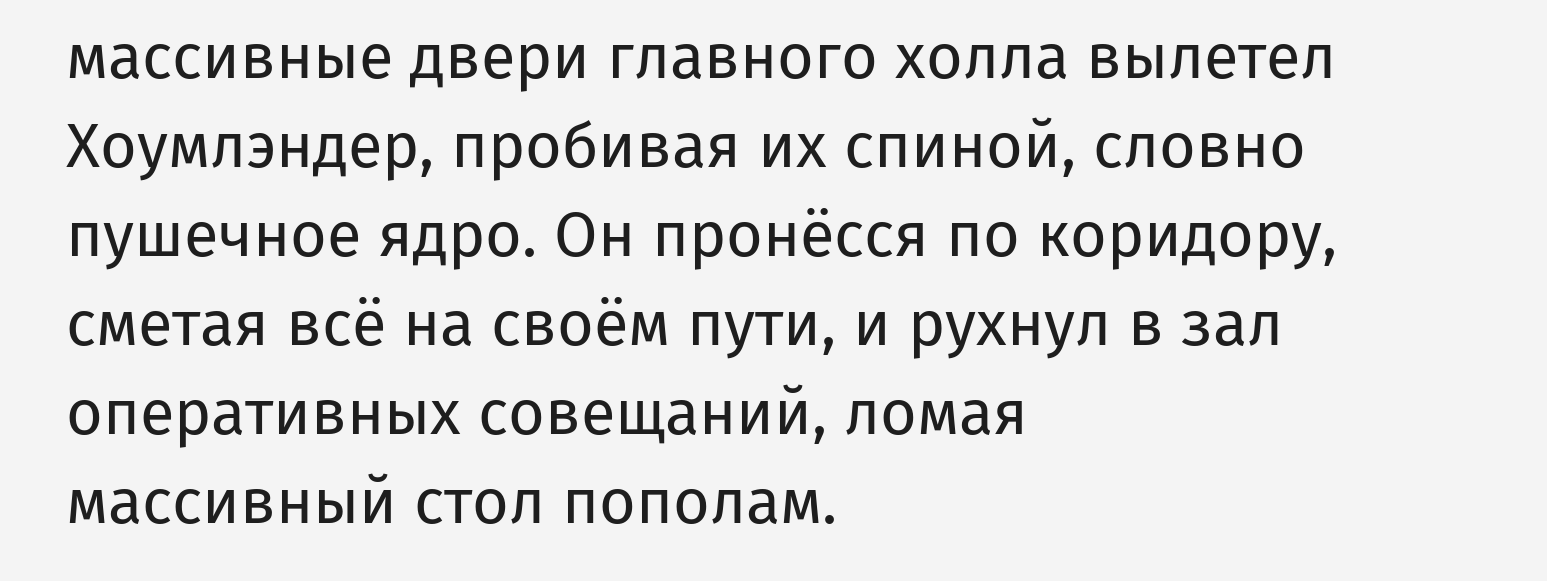массивные двери главного холла вылетел Хоумлэндер, пробивая их спиной, словно пушечное ядро. Он пронёсся по коридору, сметая всё на своём пути, и рухнул в зал оперативных совещаний, ломая массивный стол пополам.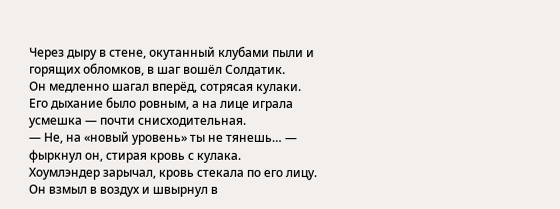Через дыру в стене, окутанный клубами пыли и горящих обломков, в шаг вошёл Солдатик.
Он медленно шагал вперёд, сотрясая кулаки. Его дыхание было ровным, а на лице играла усмешка — почти снисходительная.
— Не, на «новый уровень» ты не тянешь… — фыркнул он, стирая кровь с кулака.
Хоумлэндер зарычал, кровь стекала по его лицу. Он взмыл в воздух и швырнул в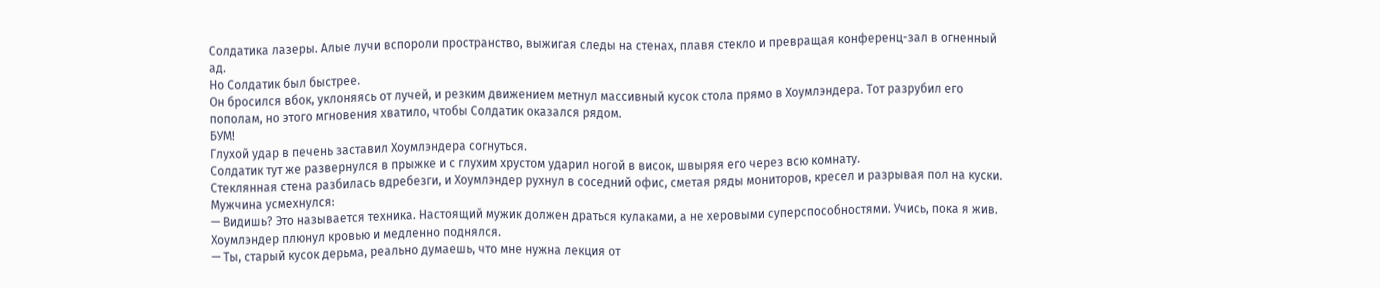Солдатика лазеры. Алые лучи вспороли пространство, выжигая следы на стенах, плавя стекло и превращая конференц-зал в огненный ад.
Но Солдатик был быстрее.
Он бросился вбок, уклоняясь от лучей, и резким движением метнул массивный кусок стола прямо в Хоумлэндера. Тот разрубил его пополам, но этого мгновения хватило, чтобы Солдатик оказался рядом.
БУМ!
Глухой удар в печень заставил Хоумлэндера согнуться.
Солдатик тут же развернулся в прыжке и с глухим хрустом ударил ногой в висок, швыряя его через всю комнату.
Стеклянная стена разбилась вдребезги, и Хоумлэндер рухнул в соседний офис, сметая ряды мониторов, кресел и разрывая пол на куски.
Мужчина усмехнулся:
— Видишь? Это называется техника. Настоящий мужик должен драться кулаками, а не херовыми суперспособностями. Учись, пока я жив.
Хоумлэндер плюнул кровью и медленно поднялся.
— Ты, старый кусок дерьма, реально думаешь, что мне нужна лекция от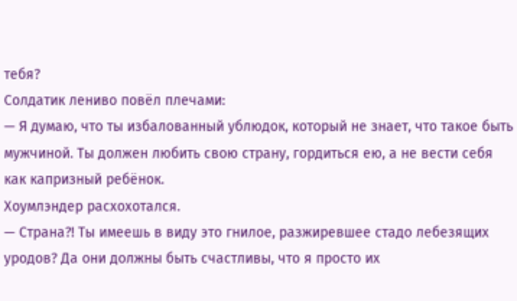тебя?
Солдатик лениво повёл плечами:
— Я думаю, что ты избалованный ублюдок, который не знает, что такое быть мужчиной. Ты должен любить свою страну, гордиться ею, а не вести себя как капризный ребёнок.
Хоумлэндер расхохотался.
— Страна?! Ты имеешь в виду это гнилое, разжиревшее стадо лебезящих уродов? Да они должны быть счастливы, что я просто их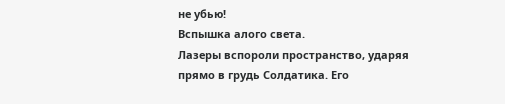не убью!
Вспышка алого света.
Лазеры вспороли пространство, ударяя прямо в грудь Солдатика. Его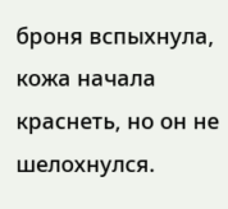броня вспыхнула, кожа начала краснеть, но он не шелохнулся.